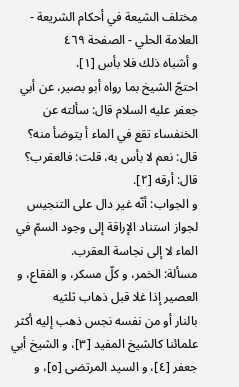مختلف الشيعة في أحكام الشريعة - العلامة الحلي - الصفحة ٤٦٩
و أشباه ذلك فلا بأس [١].
احتجّ الشيخ بما رواه أبو بصير، عن أبي جعفر عليه السلام قال: سألته عن الخنفساء تقع في الماء أ يتوضأ منه؟ قال: نعم لا بأس به، قلت: فالعقرب؟
قال: أرقه [٢].
و الجواب: أنّه غير دال على التنجيس لجواز استناد الإراقة إلى وجود السمّ في الماء لا إلى نجاسة العقرب.
مسألة: الخمر، و كلّ مسكر، و الفقاع، و العصير إذا غلا قبل ذهاب ثلثيه
بالنار أو من نفسه نجس ذهب إليه أكثر علمائنا كالشيخ المفيد [٣]، و الشيخ أبي جعفر [٤]، و السيد المرتضى [٥]، و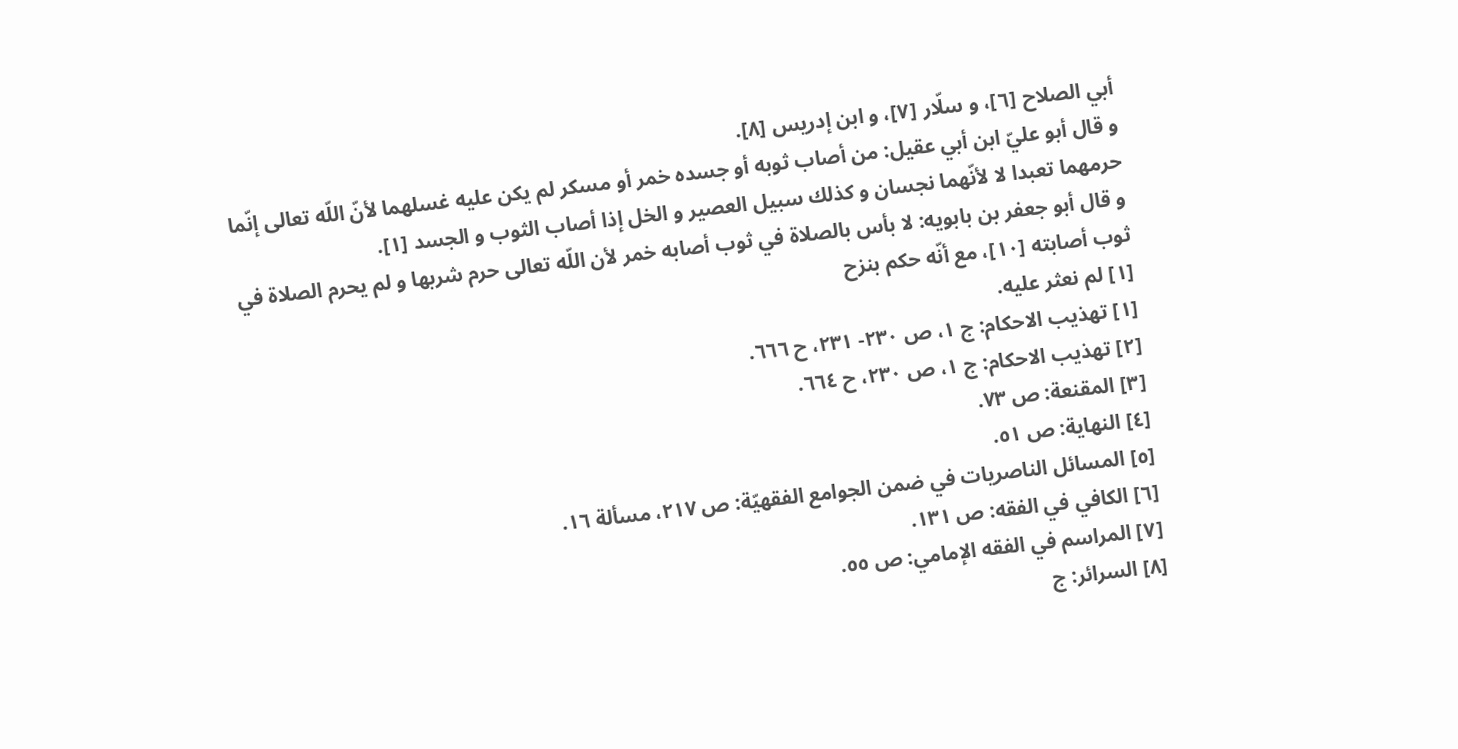أبي الصلاح [٦]، و سلّار [٧]، و ابن إدريس [٨].
و قال أبو عليّ ابن أبي عقيل: من أصاب ثوبه أو جسده خمر أو مسكر لم يكن عليه غسلهما لأنّ اللّه تعالى إنّما حرمهما تعبدا لا لأنّهما نجسان و كذلك سبيل العصير و الخل إذا أصاب الثوب و الجسد [١].
و قال أبو جعفر بن بابويه: لا بأس بالصلاة في ثوب أصابه خمر لأن اللّه تعالى حرم شربها و لم يحرم الصلاة في ثوب أصابته [١٠]، مع أنّه حكم بنزح
[١] لم نعثر عليه.
[١] تهذيب الاحكام: ج ١، ص ٢٣٠- ٢٣١، ح ٦٦٦.
[٢] تهذيب الاحكام: ج ١، ص ٢٣٠، ح ٦٦٤.
[٣] المقنعة: ص ٧٣.
[٤] النهاية: ص ٥١.
[٥] المسائل الناصريات في ضمن الجوامع الفقهيّة: ص ٢١٧، مسألة ١٦.
[٦] الكافي في الفقه: ص ١٣١.
[٧] المراسم في الفقه الإمامي: ص ٥٥.
[٨] السرائر: ج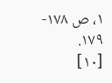١، ص ١٧٨- ١٧٩.
[١٠]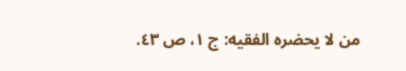من لا يحضره الفقيه: ج ١، ص ٤٣.